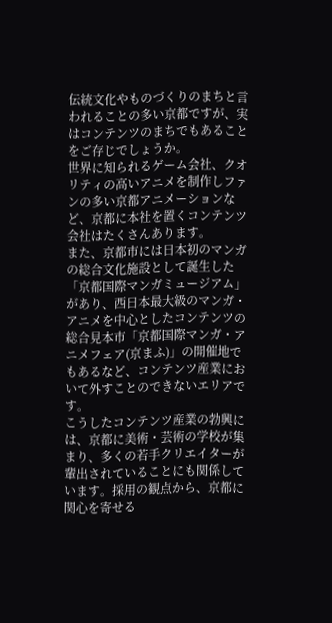伝統文化やものづくりのまちと言われることの多い京都ですが、実はコンテンツのまちでもあることをご存じでしょうか。
世界に知られるゲーム会社、クオリティの高いアニメを制作しファンの多い京都アニメーションなど、京都に本社を置くコンテンツ会社はたくさんあります。
また、京都市には日本初のマンガの総合文化施設として誕生した「京都国際マンガミュージアム」があり、西日本最大級のマンガ・アニメを中心としたコンテンツの総合見本市「京都国際マンガ・アニメフェア(京まふ)」の開催地でもあるなど、コンテンツ産業において外すことのできないエリアです。
こうしたコンテンツ産業の勃興には、京都に美術・芸術の学校が集まり、多くの若手クリエイターが輩出されていることにも関係しています。採用の観点から、京都に関心を寄せる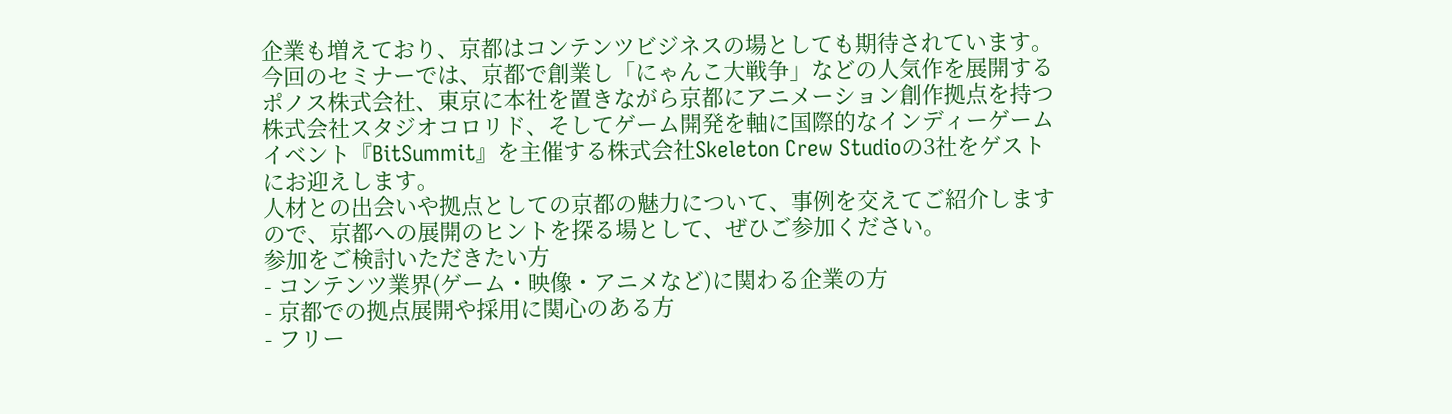企業も増えており、京都はコンテンツビジネスの場としても期待されています。
今回のセミナーでは、京都で創業し「にゃんこ大戦争」などの人気作を展開するポノス株式会社、東京に本社を置きながら京都にアニメーション創作拠点を持つ株式会社スタジオコロリド、そしてゲーム開発を軸に国際的なインディーゲームイベント『BitSummit』を主催する株式会社Skeleton Crew Studioの3社をゲストにお迎えします。
人材との出会いや拠点としての京都の魅力について、事例を交えてご紹介しますので、京都への展開のヒントを探る場として、ぜひご参加ください。
参加をご検討いただきたい方
- コンテンツ業界(ゲーム・映像・アニメなど)に関わる企業の方
- 京都での拠点展開や採用に関心のある方
- フリー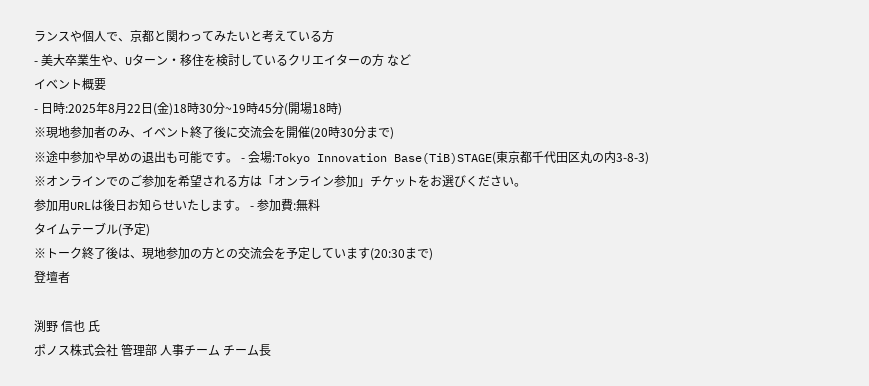ランスや個人で、京都と関わってみたいと考えている方
- 美大卒業生や、Uターン・移住を検討しているクリエイターの方 など
イベント概要
- 日時:2025年8月22日(金)18時30分~19時45分(開場18時)
※現地参加者のみ、イベント終了後に交流会を開催(20時30分まで)
※途中参加や早めの退出も可能です。 - 会場:Tokyo Innovation Base(TiB)STAGE(東京都千代田区丸の内3-8-3)
※オンラインでのご参加を希望される方は「オンライン参加」チケットをお選びください。
参加用URLは後日お知らせいたします。 - 参加費:無料
タイムテーブル(予定)
※トーク終了後は、現地参加の方との交流会を予定しています(20:30まで)
登壇者

渕野 信也 氏
ポノス株式会社 管理部 人事チーム チーム長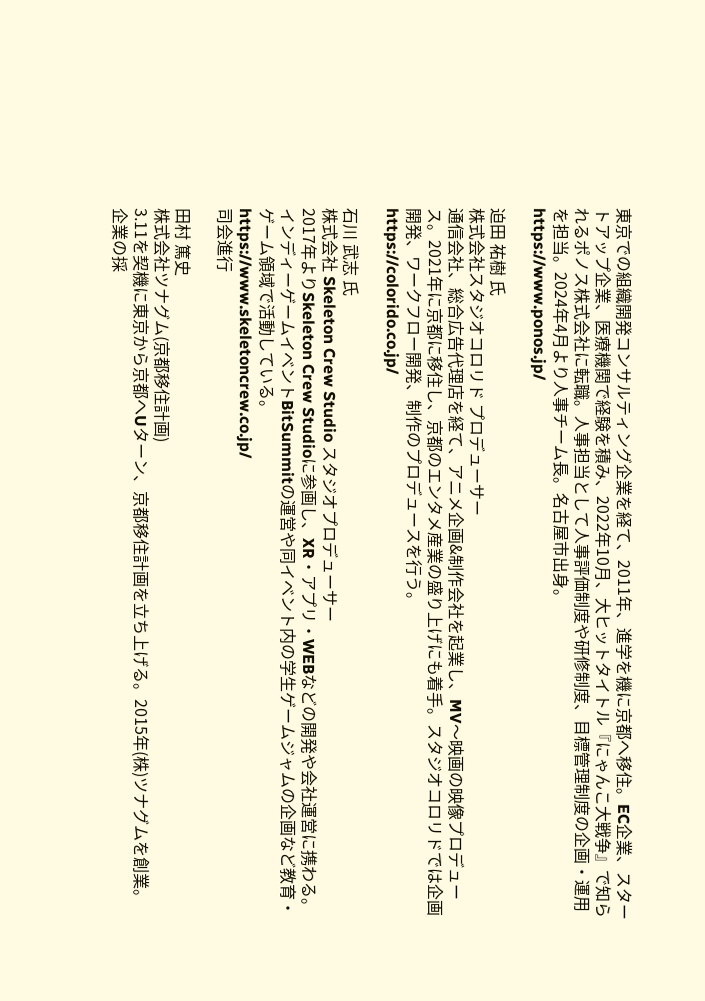東京での組織開発コンサルティング企業を経て、2011年、進学を機に京都へ移住。EC企業、スタートアップ企業、医療機関で経験を積み、2022年10月、大ヒットタイトル『にゃんこ大戦争』で知られるポノス株式会社に転職。人事担当として人事評価制度や研修制度、目標管理制度の企画・運用を担当。2024年4月より人事チーム長。名古屋市出身。
https://www.ponos.jp/

迫田 祐樹 氏
株式会社スタジオコロリド プロデューサー
通信会社、総合広告代理店を経て、アニメ企画&制作会社を起業し、MV〜映画の映像プロデュース。2021年に京都に移住し、京都のエンタメ産業の盛り上げにも着手。スタジオコロリドでは企画開発、ワークフロー開発、制作のプロデュースを行う。
https://colorido.co.jp/

石川 武志 氏
株式会社 Skeleton Crew Studio スタジオプロデューサー
2017年よりSkeleton Crew Studioに参画し、XR・アプリ・WEBなどの開発や会社運営に携わる。インディーゲームイベントBitSummitの運営や同イベント内の学生ゲームジャムの企画など教育・ゲーム領域で活動している。
https://www.skeletoncrew.co.jp/
司会進行

田村 篤史
株式会社ツナグム(京都移住計画)
3.11を契機に東京から京都へUターン、京都移住計画を立ち上げる。2015年(株)ツナグムを創業。企業の採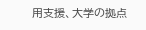用支援、大学の拠点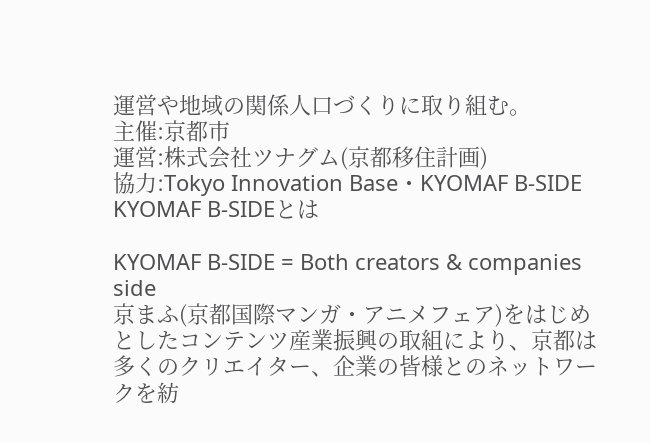運営や地域の関係人口づくりに取り組む。
主催:京都市
運営:株式会社ツナグム(京都移住計画)
協力:Tokyo Innovation Base・KYOMAF B-SIDE
KYOMAF B-SIDEとは

KYOMAF B-SIDE = Both creators & companies side
京まふ(京都国際マンガ・アニメフェア)をはじめとしたコンテンツ産業振興の取組により、京都は多くのクリエイター、企業の皆様とのネットワークを紡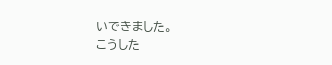いできました。
こうした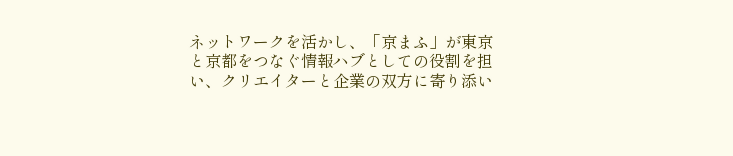ネットワークを活かし、「京まふ」が東京と京都をつなぐ情報ハブとしての役割を担い、クリエイターと企業の双方に寄り添い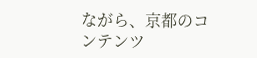ながら、京都のコンテンツ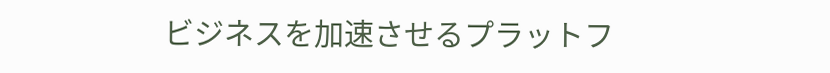ビジネスを加速させるプラットフ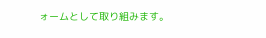ォームとして取り組みます。